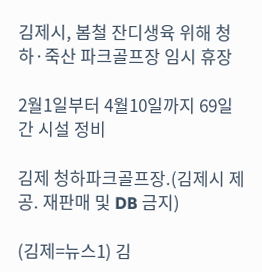김제시, 봄철 잔디생육 위해 청하·죽산 파크골프장 임시 휴장

2월1일부터 4월10일까지 69일간 시설 정비

김제 청하파크골프장.(김제시 제공. 재판매 및 DB 금지)

(김제=뉴스1) 김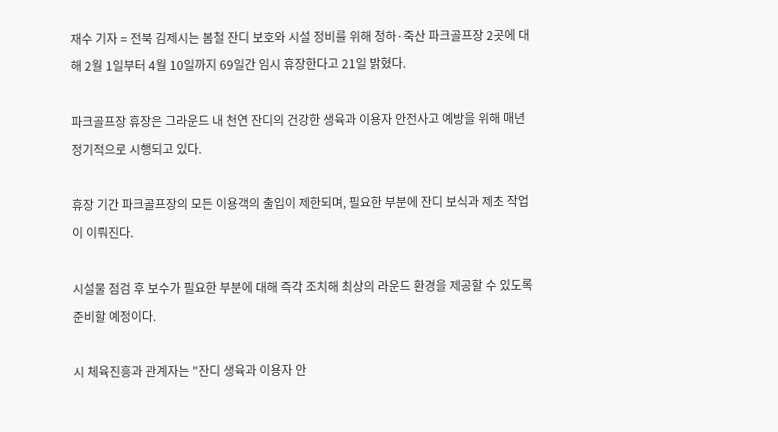재수 기자 = 전북 김제시는 봄철 잔디 보호와 시설 정비를 위해 청하·죽산 파크골프장 2곳에 대해 2월 1일부터 4월 10일까지 69일간 임시 휴장한다고 21일 밝혔다.

파크골프장 휴장은 그라운드 내 천연 잔디의 건강한 생육과 이용자 안전사고 예방을 위해 매년 정기적으로 시행되고 있다.

휴장 기간 파크골프장의 모든 이용객의 출입이 제한되며, 필요한 부분에 잔디 보식과 제초 작업이 이뤄진다.

시설물 점검 후 보수가 필요한 부분에 대해 즉각 조치해 최상의 라운드 환경을 제공할 수 있도록 준비할 예정이다.

시 체육진흥과 관계자는 "잔디 생육과 이용자 안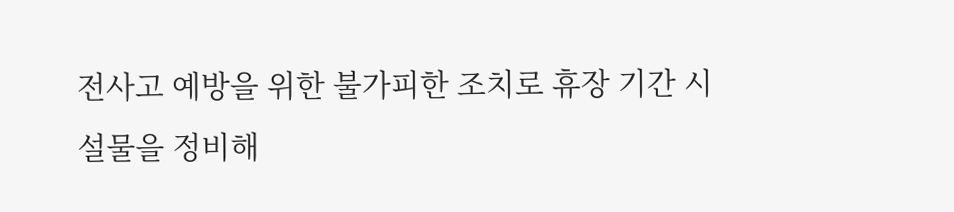전사고 예방을 위한 불가피한 조치로 휴장 기간 시설물을 정비해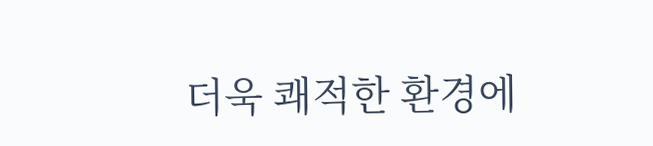더욱 쾌적한 환경에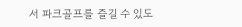서 파크골프를 즐길 수 있도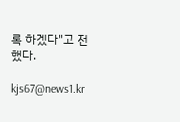록 하겠다"고 전했다.

kjs67@news1.kr